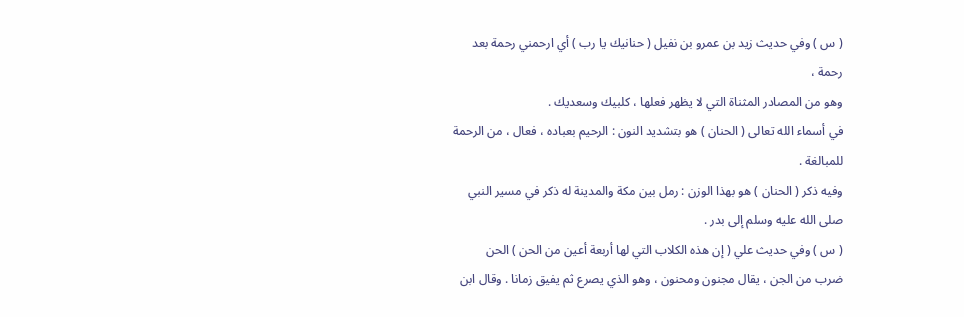( س ) وفي حديث زيد بن عمرو بن نفيل ( حنانيك يا رب ) أي ارحمني رحمة بعد رحمة ،
وهو من المصادر المثناة التي لا يظهر فعلها ، كلبيك وسعديك .
في أسماء الله تعالى ( الحنان ) هو بتشديد النون : الرحيم بعباده ، فعال ، من الرحمة للمبالغة .
وفيه ذكر ( الحنان ) هو بهذا الوزن : رمل بين مكة والمدينة له ذكر في مسير النبي
صلى الله عليه وسلم إلى بدر .
( س ) وفي حديث علي ( إن هذه الكلاب التي لها أربعة أعين من الحن ) الحن
ضرب من الجن ، يقال مجنون ومحنون ، وهو الذي يصرع ثم يفيق زمانا . وقال ابن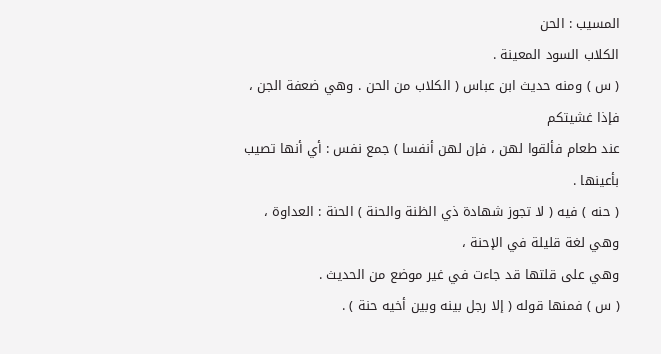المسيب : الحن
الكلاب السود المعينة .
( س ) ومنه حديث ابن عباس ( الكلاب من الحن . وهي ضعفة الجن ، فإذا غشيتكم
عند طعام فألقوا لهن ، فإن لهن أنفسا ) جمع نفس : أي أنها تصيب بأعينها .
( حنه ) فيه ( لا تجوز شهادة ذي الظنة والحنة ) الحنة : العداوة ، وهي لغة قليلة في الإحنة ،
وهي على قلتها قد جاءت في غير موضع من الحديث .
( س ) فمنها قوله ( إلا رجل بينه وبين أخيه حنة ) .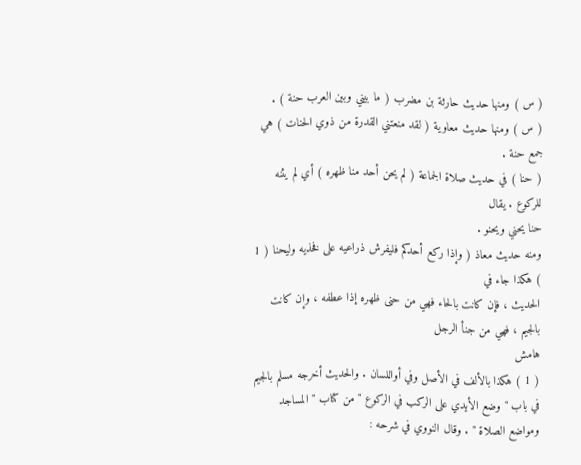( س ) ومنها حديث حارثة بن مضرب ( ما بيني وبين العرب حنة ) .
( س ) ومنها حديث معاوية ( لقد منعتني القدرة من ذوي الحنات ) هي جمع حنة .
( حنا ) في حديث صلاة الجماعة ( لم يحن أحد منا ظهره ) أي لم يثنه للركوع . يقال
حنا يحني ويحنو .
ومنه حديث معاذ ( وإذا ركع أحدكم فليفرش ذراعيه على فخذيه وليحنا ( 1 ) هكذا جاء في
الحديث ، فإن كانت بالحاء فهي من حنى ظهره إذا عطفه ، وإن كانت بالجيم ، فهي من جنأ الرجل
هامش
( 1 ) هكذا بالألف في الأصل وفي أواللسان . والحديث أخرجه مسلم بالجيم في باب " وضع الأيدي على الركب في الركوع " من كتاب " المساجد ومواضع الصلاة " . وقال النووي في شرحه :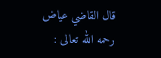قال القاضي عياض رحمه الله تعالى :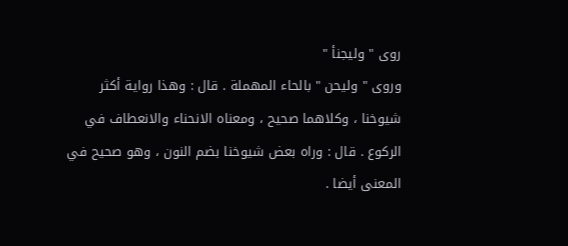روى " وليجنأ "
وروى " وليحن " بالحاء المهملة . قال : وهذا رواية أكثر شيوخنا ، وكلاهما صحيح ، ومعناه الانحناء والانعطاف في
الركوع . قال : وراه بعض شيوخنا بضم النون ، وهو صحيح في المعنى أيضا .